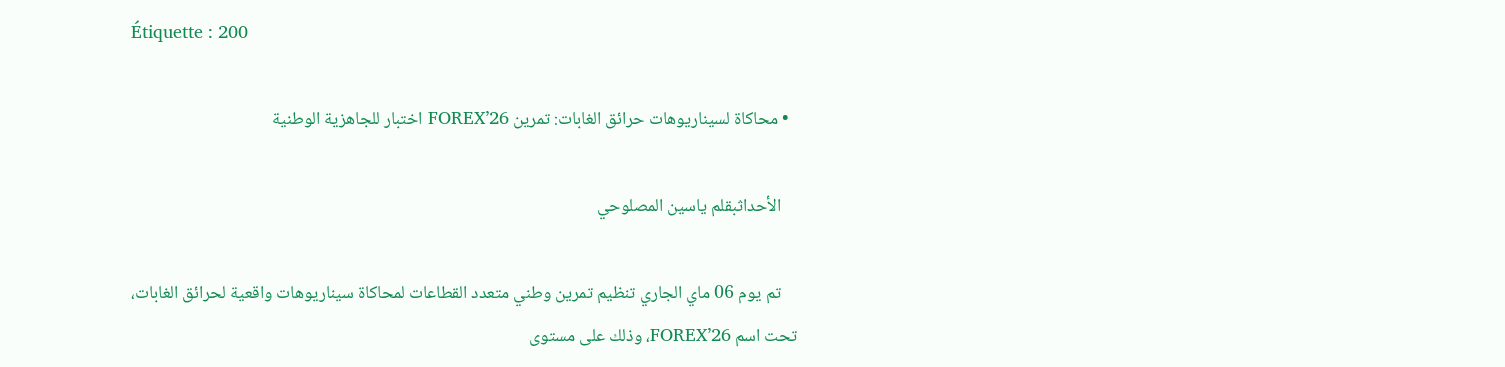Étiquette : 200

  • محاكاة لسيناريوهات حرائق الغابات: تمرين FOREX’26 اختبار للجاهزية الوطنية

    الأحداثبقلم ياسين المصلوحي

    تم يوم 06 ماي الجاري تنظيم تمرين وطني متعدد القطاعات لمحاكاة سيناريوهات واقعية لحرائق الغابات، تحت اسم FOREX’26، وذلك على مستوى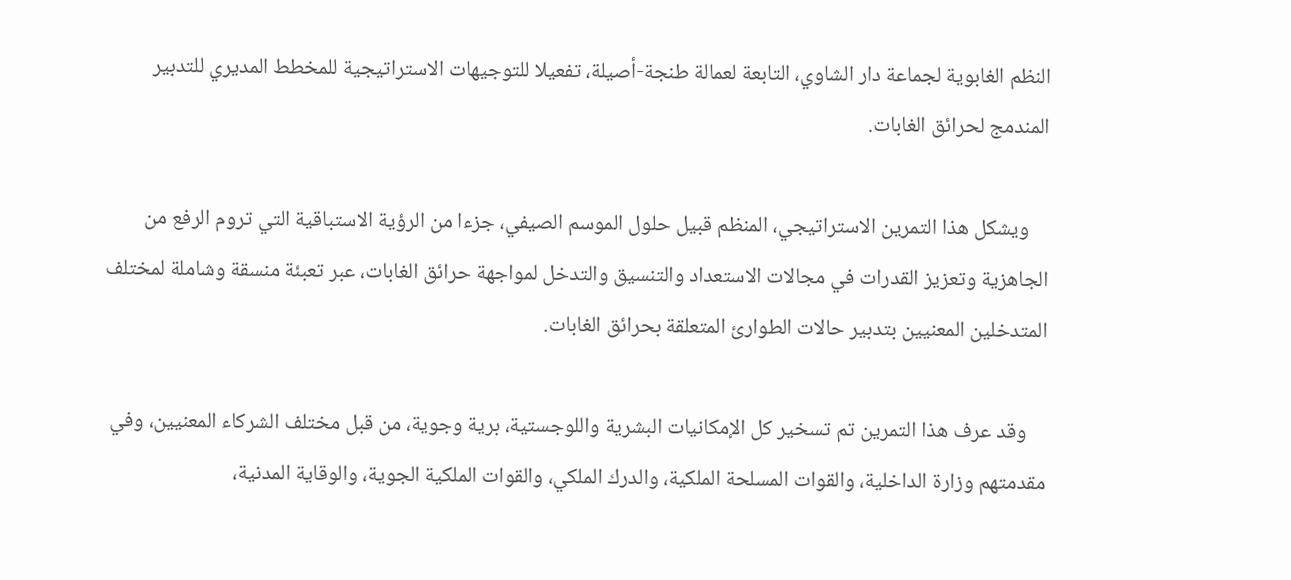النظم الغابوية لجماعة دار الشاوي، التابعة لعمالة طنجة-أصيلة، تفعيلا للتوجيهات الاستراتيجية للمخطط المديري للتدبير المندمج لحرائق الغابات.

    ويشكل هذا التمرين الاستراتيجي، المنظم قبيل حلول الموسم الصيفي، جزءا من الرؤية الاستباقية التي تروم الرفع من الجاهزية وتعزيز القدرات في مجالات الاستعداد والتنسيق والتدخل لمواجهة حرائق الغابات، عبر تعبئة منسقة وشاملة لمختلف المتدخلين المعنيين بتدبير حالات الطوارئ المتعلقة بحرائق الغابات.

    وقد عرف هذا التمرين تم تسخير كل الإمكانيات البشرية واللوجستية، برية وجوية، من قبل مختلف الشركاء المعنيين، وفي مقدمتهم وزارة الداخلية، والقوات المسلحة الملكية، والدرك الملكي، والقوات الملكية الجوية، والوقاية المدنية،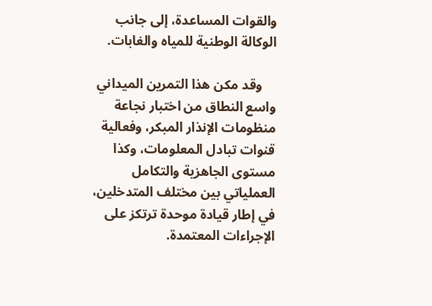والقوات المساعدة، إلى جانب الوكالة الوطنية للمياه والغابات.

    وقد مكن هذا التمرين الميداني واسع النطاق من اختبار نجاعة منظومات الإنذار المبكر، وفعالية قنوات تبادل المعلومات، وكذا مستوى الجاهزية والتكامل العملياتي بين مختلف المتدخلين، في إطار قيادة موحدة ترتكز على الإجراءات المعتمدة.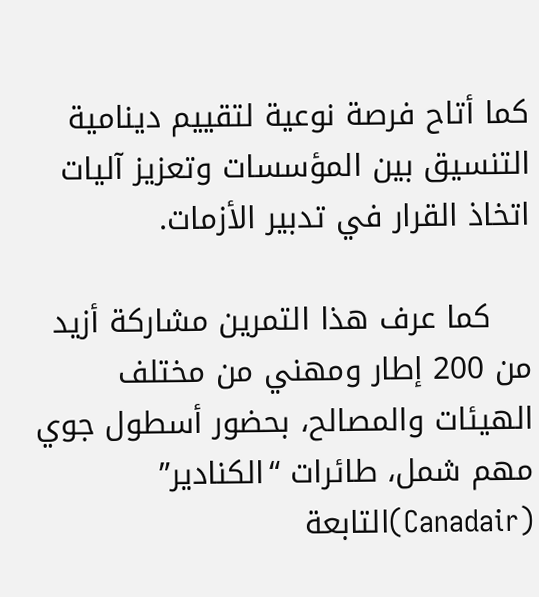كما أتاح فرصة نوعية لتقييم دينامية التنسيق بين المؤسسات وتعزيز آليات اتخاذ القرار في تدبير الأزمات.

    كما عرف هذا التمرين مشاركة أزيد من 200 إطار ومهني من مختلف الهيئات والمصالح، بحضور أسطول جوي مهم شمل، طائرات “الكنادير” (Canadair)التابعة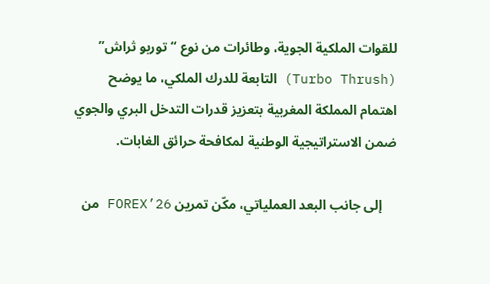للقوات الملكية الجوية، وطائرات من نوع “توربو ثراش” (Turbo Thrush) التابعة للدرك الملكي، ما يوضح اهتمام المملكة المغربية بتعزيز قدرات التدخل البري والجوي ضمن الاستراتيجية الوطنية لمكافحة حرائق الغابات.

    إلى جانب البعد العملياتي، مكّن تمرين FOREX’26 من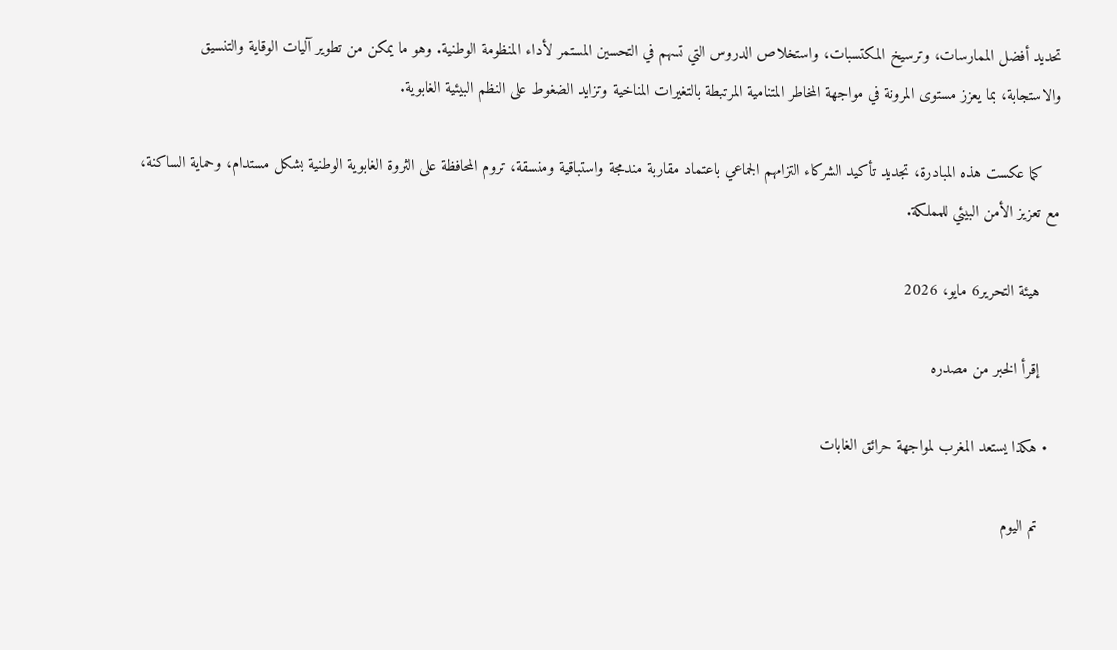تحديد أفضل الممارسات، وترسيخ المكتسبات، واستخلاص الدروس التي تسهم في التحسين المستمر لأداء المنظومة الوطنية. وهو ما يمكن من تطوير آليات الوقاية والتنسيق والاستجابة، بما يعزز مستوى المرونة في مواجهة المخاطر المتنامية المرتبطة بالتغيرات المناخية وتزايد الضغوط على النظم البيئية الغابوية.

    كما عكست هذه المبادرة، تجديد تأكيد الشركاء التزامهم الجماعي باعتماد مقاربة مندمجة واستباقية ومنسقة، تروم المحافظة على الثروة الغابوية الوطنية بشكل مستدام، وحماية الساكنة، مع تعزيز الأمن البيئي للمملكة.

    هيئة التحرير6 مايو، 2026

    إقرأ الخبر من مصدره

  • هكذا يستعد المغرب لمواجهة حرائق الغابات

    تم اليوم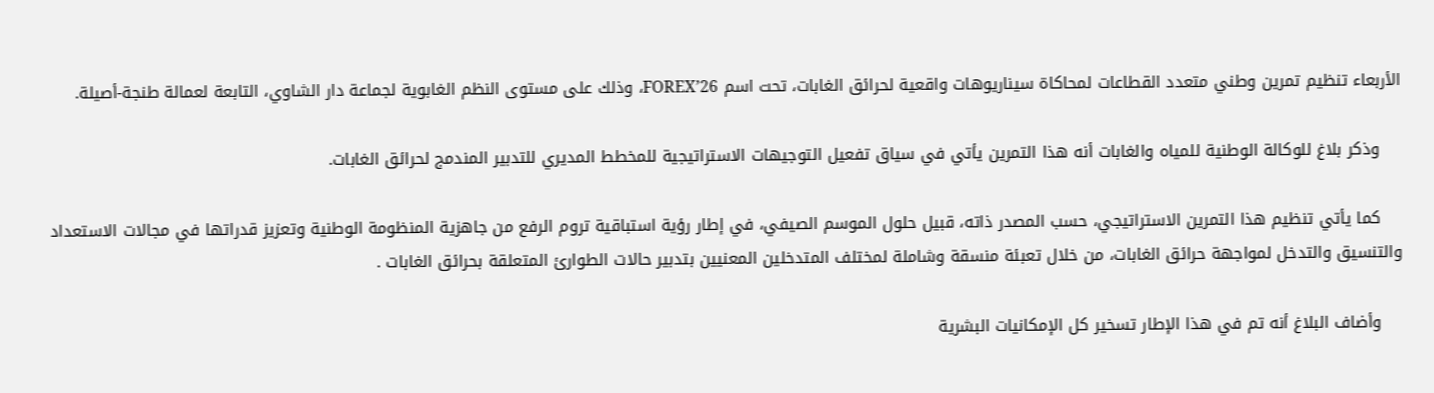الأربعاء تنظيم تمرين وطني متعدد القطاعات لمحاكاة سيناريوهات واقعية لحرائق الغابات، تحت اسم FOREX’26، وذلك على مستوى النظم الغابوية لجماعة دار الشاوي، التابعة لعمالة طنجة-أصيلة.

    وذكر بلاغ للوكالة الوطنية للمياه والغابات أنه هذا التمرين يأتي في سياق تفعيل التوجيهات الاستراتيجية للمخطط المديري للتدبير المندمج لحرائق الغابات.

    كما يأتي تنظيم هذا التمرين الاستراتيجي، حسب المصدر ذاته، قبيل حلول الموسم الصيفي، في إطار رؤية استباقية تروم الرفع من جاهزية المنظومة الوطنية وتعزيز قدراتها في مجالات الاستعداد والتنسيق والتدخل لمواجهة حرائق الغابات، من خلال تعبئة منسقة وشاملة لمختلف المتدخلين المعنيين بتدبير حالات الطوارئ المتعلقة بحرائق الغابات .

    وأضاف البلاغ أنه تم في هذا الإطار تسخير كل الإمكانيات البشرية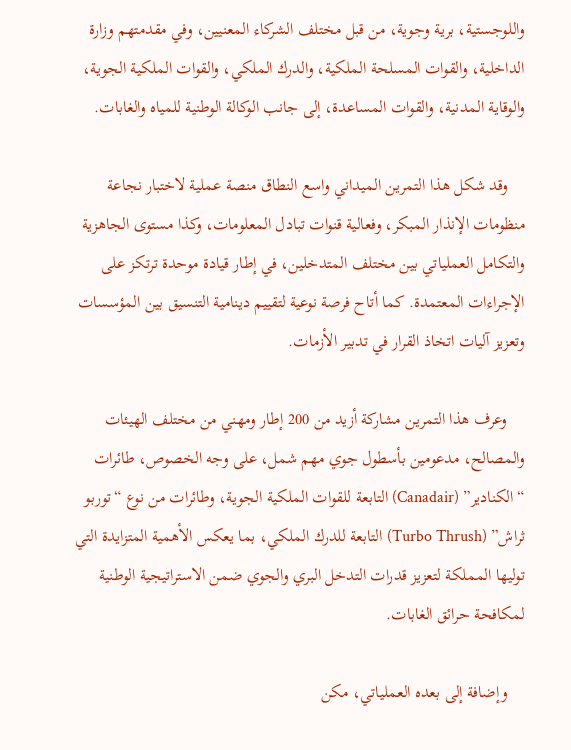واللوجستية، برية وجوية، من قبل مختلف الشركاء المعنيين، وفي مقدمتهم وزارة الداخلية، والقوات المسلحة الملكية، والدرك الملكي، والقوات الملكية الجوية، والوقاية المدنية، والقوات المساعدة، إلى جانب الوكالة الوطنية للمياه والغابات.

    وقد شكل هذا التمرين الميداني واسع النطاق منصة عملية لاختبار نجاعة منظومات الإنذار المبكر، وفعالية قنوات تبادل المعلومات، وكذا مستوى الجاهزية والتكامل العملياتي بين مختلف المتدخلين، في إطار قيادة موحدة ترتكز على الإجراءات المعتمدة. كما أتاح فرصة نوعية لتقييم دينامية التنسيق بين المؤسسات وتعزيز آليات اتخاذ القرار في تدبير الأزمات.

    وعرف هذا التمرين مشاركة أزيد من 200 إطار ومهني من مختلف الهيئات والمصالح، مدعومين بأسطول جوي مهم شمل، على وجه الخصوص، طائرات “الكنادير” (Canadair) التابعة للقوات الملكية الجوية، وطائرات من نوع “توربو ثراش” (Turbo Thrush) التابعة للدرك الملكي، بما يعكس الأهمية المتزايدة التي توليها المملكة لتعزيز قدرات التدخل البري والجوي ضمن الاستراتيجية الوطنية لمكافحة حرائق الغابات.

    وإضافة إلى بعده العملياتي، مكن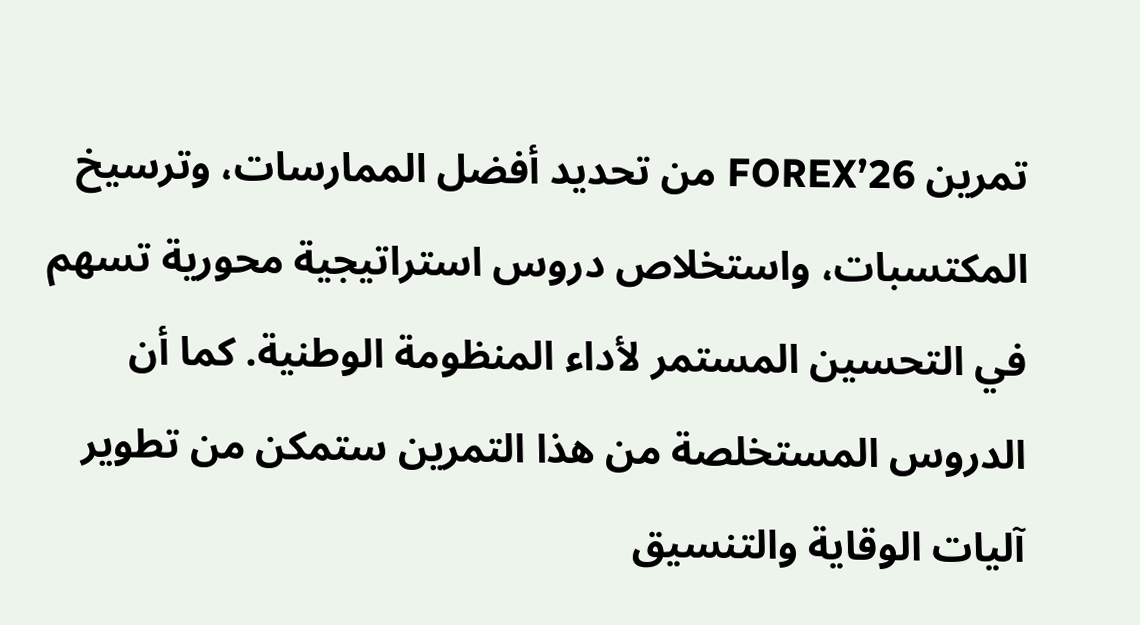تمرين FOREX’26 من تحديد أفضل الممارسات، وترسيخ المكتسبات، واستخلاص دروس استراتيجية محورية تسهم في التحسين المستمر لأداء المنظومة الوطنية. كما أن الدروس المستخلصة من هذا التمرين ستمكن من تطوير آليات الوقاية والتنسيق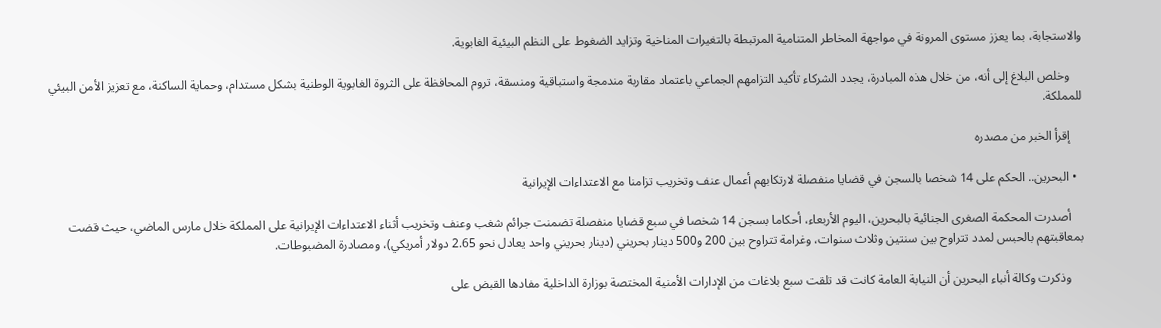والاستجابة، بما يعزز مستوى المرونة في مواجهة المخاطر المتنامية المرتبطة بالتغيرات المناخية وتزايد الضغوط على النظم البيئية الغابوية.

    وخلص البلاغ إلى أنه، من خلال هذه المبادرة، يجدد الشركاء تأكيد التزامهم الجماعي باعتماد مقاربة مندمجة واستباقية ومنسقة، تروم المحافظة على الثروة الغابوية الوطنية بشكل مستدام، وحماية الساكنة، مع تعزيز الأمن البيئي للمملكة.

    إقرأ الخبر من مصدره

  • البحرين.. الحكم على 14 شخصا بالسجن في قضايا منفصلة لارتكابهم أعمال عنف وتخريب تزامنا مع الاعتداءات الإيرانية

    أصدرت المحكمة الصغرى الجنائية بالبحرين، اليوم الأربعاء، أحكاما بسجن 14 شخصا في سبع قضايا منفصلة تضمنت جرائم شغب وعنف وتخريب أثناء الاعتداءات الإيرانية على المملكة خلال مارس الماضي، حيث قضت بمعاقبتهم بالحبس لمدد تتراوح بين سنتين وثلاث سنوات، وغرامة تتراوح بين 200 و500 دينار بحريني (دينار بحريني واحد يعادل نحو 2.65 دولار أمريكي)، ومصادرة المضبوطات.

    وذكرت وكالة أنباء البحرين أن النيابة العامة كانت قد تلقت سبع بلاغات من الإدارات الأمنية المختصة بوزارة الداخلية مفادها القبض على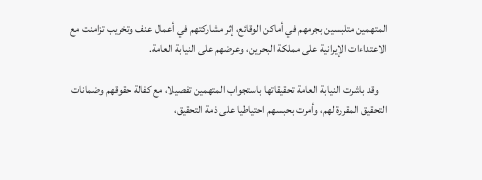المتهمين متلبسين بجرمهم في أماكن الوقائع، إثر مشاركتهم في أعمال عنف وتخريب تزامنت مع الاعتداءات الإيرانية على مملكة البحرين، وعرضهم على النيابة العامة.

    وقد باشرت النيابة العامة تحقيقاتها باستجواب المتهمين تفصيلا، مع كفالة حقوقهم وضمانات التحقيق المقررة لهم، وأمرت بحبسهم احتياطيا على ذمة التحقيق،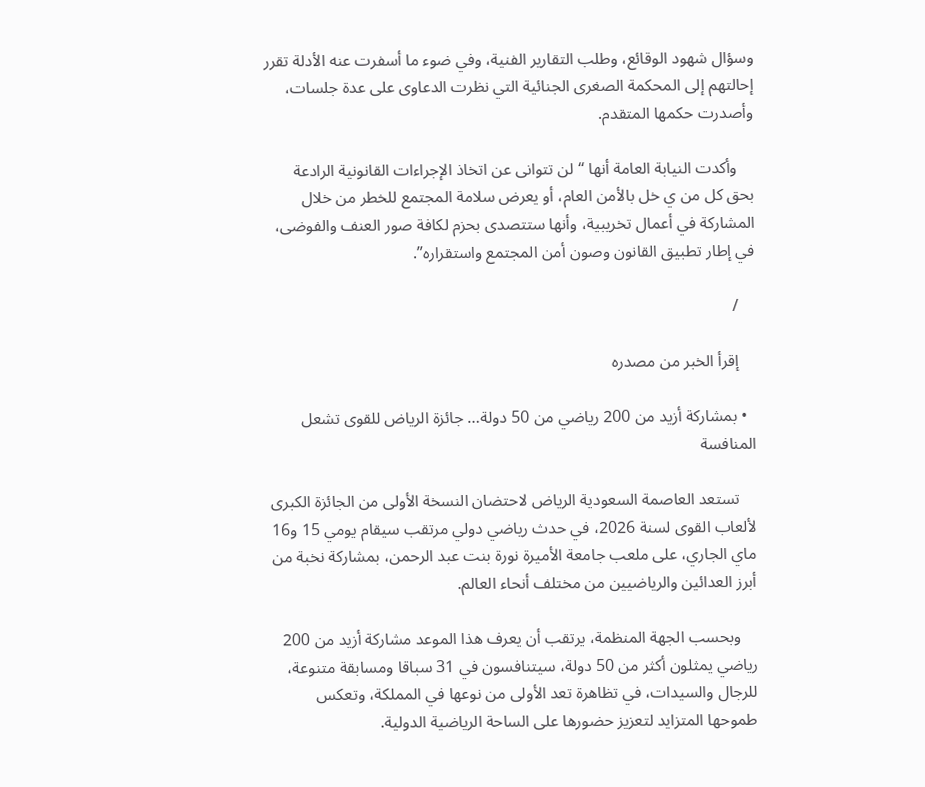وسؤال شهود الوقائع، وطلب التقارير الفنية، وفي ضوء ما أسفرت عنه الأدلة تقرر إحالتهم إلى المحكمة الصغرى الجنائية التي نظرت الدعاوى على عدة جلسات، وأصدرت حكمها المتقدم.

    وأكدت النيابة العامة أنها “لن تتوانى عن اتخاذ الإجراءات القانونية الرادعة بحق كل من ي خل بالأمن العام، أو يعرض سلامة المجتمع للخطر من خلال المشاركة في أعمال تخريبية، وأنها ستتصدى بحزم لكافة صور العنف والفوضى، في إطار تطبيق القانون وصون أمن المجتمع واستقراره”.

    /

    إقرأ الخبر من مصدره

  • بمشاركة أزيد من 200 رياضي من 50 دولة… جائزة الرياض للقوى تشعل المنافسة

    تستعد العاصمة السعودية الرياض لاحتضان النسخة الأولى من الجائزة الكبرى لألعاب القوى لسنة 2026، في حدث رياضي دولي مرتقب سيقام يومي 15 و16 ماي الجاري، على ملعب جامعة الأميرة نورة بنت عبد الرحمن، بمشاركة نخبة من أبرز العدائين والرياضيين من مختلف أنحاء العالم.

    وبحسب الجهة المنظمة، يرتقب أن يعرف هذا الموعد مشاركة أزيد من 200 رياضي يمثلون أكثر من 50 دولة، سيتنافسون في 31 سباقا ومسابقة متنوعة، للرجال والسيدات، في تظاهرة تعد الأولى من نوعها في المملكة، وتعكس طموحها المتزايد لتعزيز حضورها على الساحة الرياضية الدولية.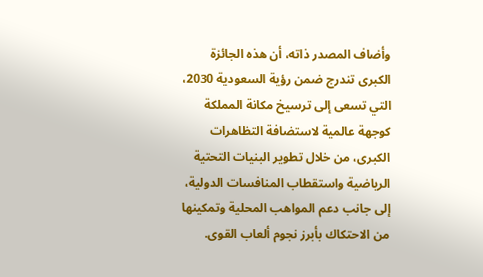وأضاف المصدر ذاته، أن هذه الجائزة الكبرى تندرج ضمن رؤية السعودية 2030، التي تسعى إلى ترسيخ مكانة المملكة كوجهة عالمية لاستضافة التظاهرات الكبرى، من خلال تطوير البنيات التحتية الرياضية واستقطاب المنافسات الدولية، إلى جانب دعم المواهب المحلية وتمكينها من الاحتكاك بأبرز نجوم ألعاب القوى.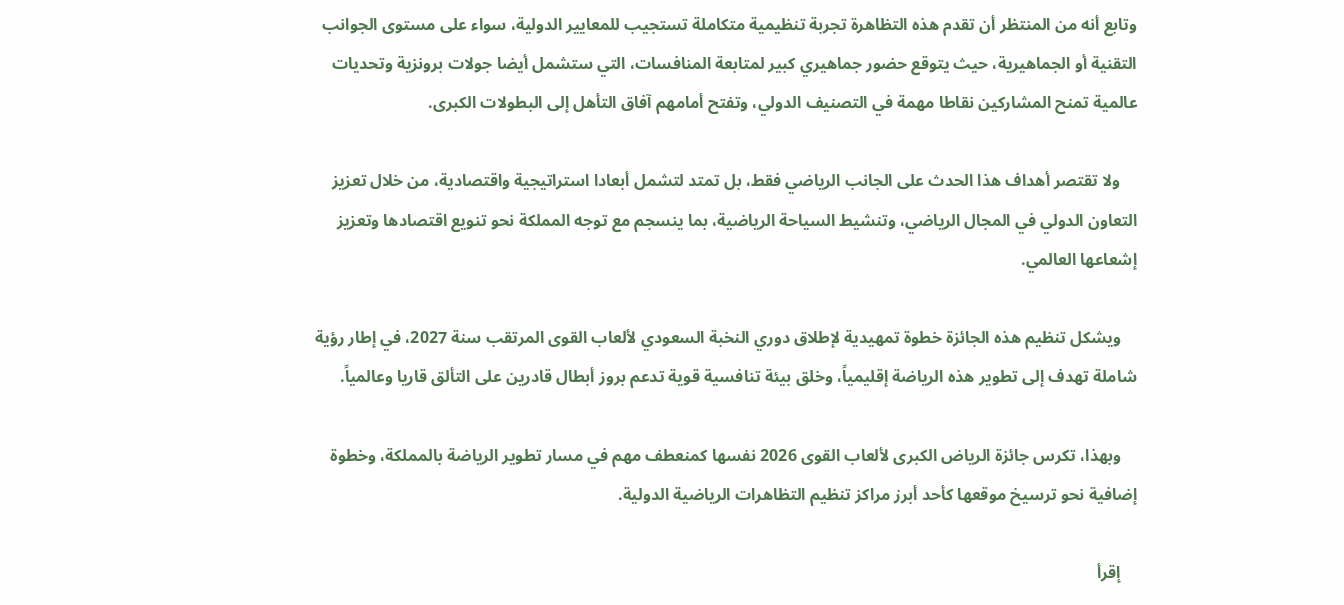وتابع أنه من المنتظر أن تقدم هذه التظاهرة تجربة تنظيمية متكاملة تستجيب للمعايير الدولية، سواء على مستوى الجوانب التقنية أو الجماهيرية، حيث يتوقع حضور جماهيري كبير لمتابعة المنافسات، التي ستشمل أيضا جولات برونزية وتحديات عالمية تمنح المشاركين نقاطا مهمة في التصنيف الدولي، وتفتح أمامهم آفاق التأهل إلى البطولات الكبرى.

    ولا تقتصر أهداف هذا الحدث على الجانب الرياضي فقط، بل تمتد لتشمل أبعادا استراتيجية واقتصادية، من خلال تعزيز التعاون الدولي في المجال الرياضي، وتنشيط السياحة الرياضية، بما ينسجم مع توجه المملكة نحو تنويع اقتصادها وتعزيز إشعاعها العالمي.

    ويشكل تنظيم هذه الجائزة خطوة تمهيدية لإطلاق دوري النخبة السعودي لألعاب القوى المرتقب سنة 2027، في إطار رؤية شاملة تهدف إلى تطوير هذه الرياضة إقليمياً، وخلق بيئة تنافسية قوية تدعم بروز أبطال قادرين على التألق قاريا وعالمياً.

    وبهذا، تكرس جائزة الرياض الكبرى لألعاب القوى 2026 نفسها كمنعطف مهم في مسار تطوير الرياضة بالمملكة، وخطوة إضافية نحو ترسيخ موقعها كأحد أبرز مراكز تنظيم التظاهرات الرياضية الدولية.

    إقرأ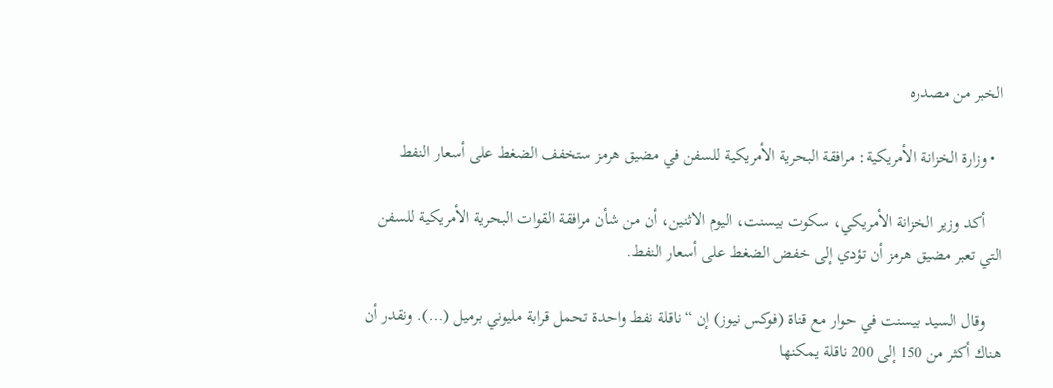الخبر من مصدره

  • وزارة الخزانة الأمريكية: مرافقة البحرية الأمريكية للسفن في مضيق هرمز ستخفف الضغط على أسعار النفط

    أكد وزير الخزانة الأمريكي، سكوت بيسنت، اليوم الاثنين، أن من شأن مرافقة القوات البحرية الأمريكية للسفن التي تعبر مضيق هرمز أن تؤدي إلى خفض الضغط على أسعار النفط.

    وقال السيد بيسنت في حوار مع قناة (فوكس نيوز) إن “ناقلة نفط واحدة تحمل قرابة مليوني برميل (…). ونقدر أن هناك أكثر من 150 إلى 200 ناقلة يمكنها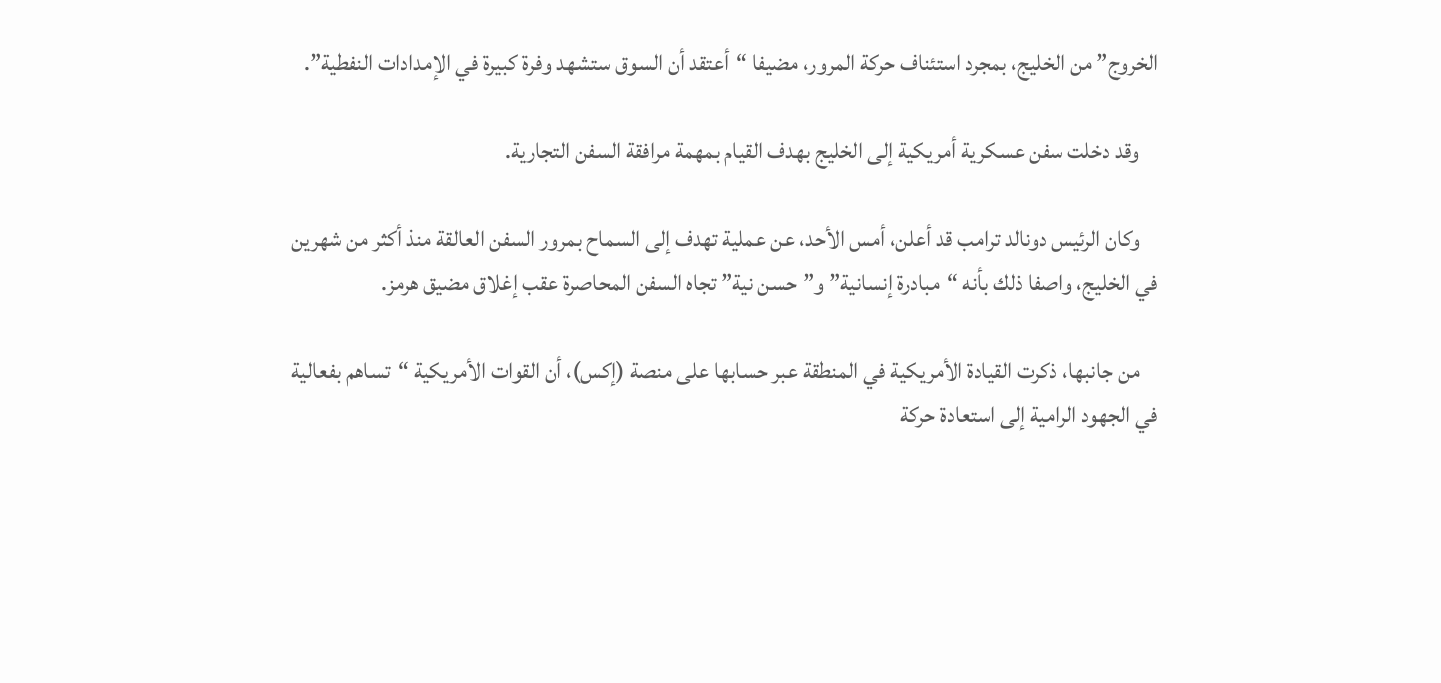الخروج” من الخليج، بمجرد استئناف حركة المرور، مضيفا “أعتقد أن السوق ستشهد وفرة كبيرة في الإمدادات النفطية”.

    وقد دخلت سفن عسكرية أمريكية إلى الخليج بهدف القيام بمهمة مرافقة السفن التجارية.

    وكان الرئيس دونالد ترامب قد أعلن، أمس الأحد، عن عملية تهدف إلى السماح بمرور السفن العالقة منذ أكثر من شهرين في الخليج، واصفا ذلك بأنه “مبادرة إنسانية” و”حسن نية” تجاه السفن المحاصرة عقب إغلاق مضيق هرمز.

    من جانبها، ذكرت القيادة الأمريكية في المنطقة عبر حسابها على منصة (إكس)، أن القوات الأمريكية “تساهم بفعالية في الجهود الرامية إلى استعادة حركة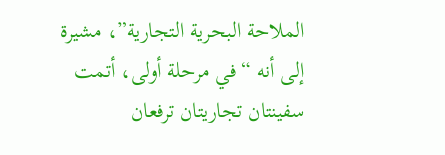الملاحة البحرية التجارية”، مشيرة إلى أنه “في مرحلة أولى، أتمت سفينتان تجاريتان ترفعان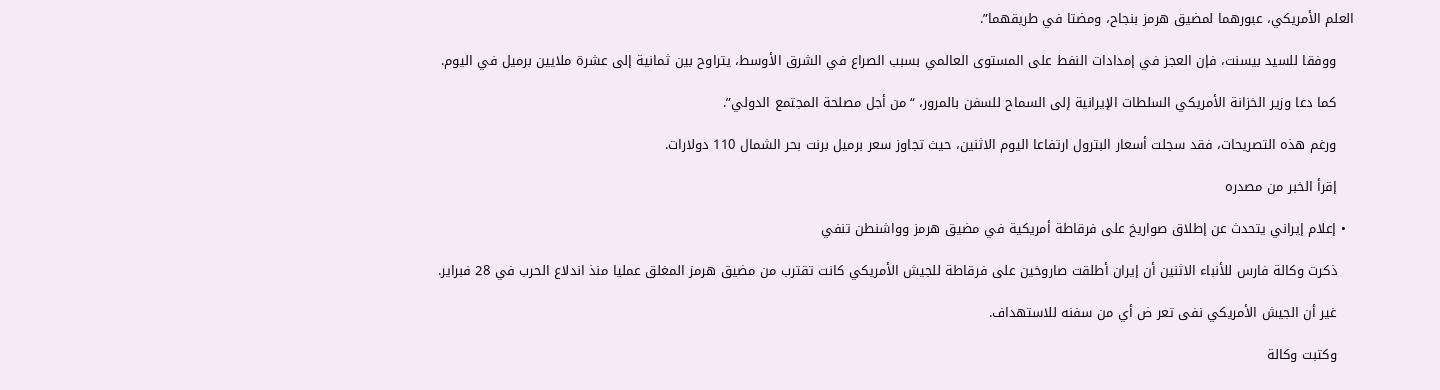العلم الأمريكي، عبورهما لمضيق هرمز بنجاح، ومضتا في طريقهما”.

    ووفقا للسيد بيسنت، فإن العجز في إمدادات النفط على المستوى العالمي بسبب الصراع في الشرق الأوسط، يتراوح بين ثمانية إلى عشرة ملايين برميل في اليوم.

    كما دعا وزير الخزانة الأمريكي السلطات الإيرانية إلى السماح للسفن بالمرور، “من أجل مصلحة المجتمع الدولي”.

    ورغم هذه التصريحات، فقد سجلت أسعار البترول ارتفاعا اليوم الاثنين، حيث تجاوز سعر برميل برنت بحر الشمال 110 دولارات.

    إقرأ الخبر من مصدره

  • إعلام إيراني يتحدث عن إطلاق صواريخ على فرقاطة أمريكية في مضيق هرمز وواشنطن تنفي

    ذكرت وكالة فارس للأنباء الاثنين أن إيران أطلقت صاروخين على فرقاطة للجيش الأمريكي كانت تقترب من مضيق هرمز المغلق عمليا منذ اندلاع الحرب في 28 فبراير.

    غير أن الجيش الأمريكي نفى تعر ض أي من سفنه للاستهداف.

    وكتبت وكالة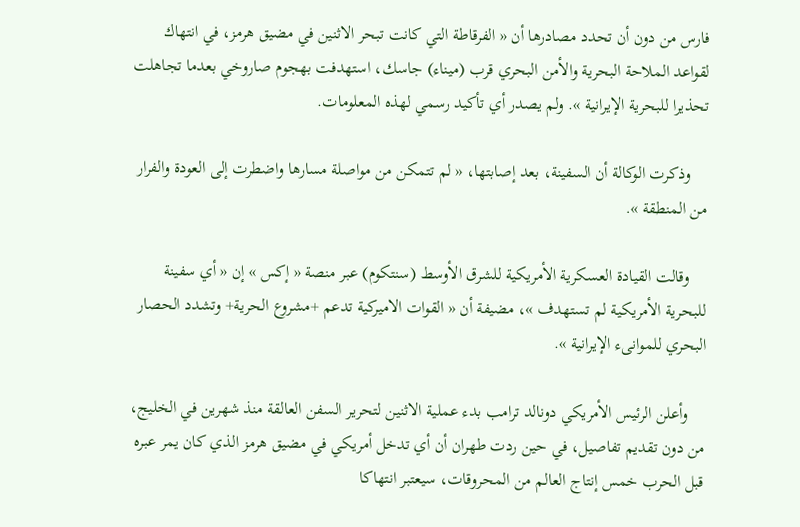فارس من دون أن تحدد مصادرها أن « الفرقاطة التي كانت تبحر الاثنين في مضيق هرمز، في انتهاك لقواعد الملاحة البحرية والأمن البحري قرب (ميناء) جاسك، استهدفت بهجوم صاروخي بعدما تجاهلت تحذيرا للبحرية الإيرانية ». ولم يصدر أي تأكيد رسمي لهذه المعلومات.

    وذكرت الوكالة أن السفينة، بعد إصابتها، « لم تتمكن من مواصلة مسارها واضطرت إلى العودة والفرار من المنطقة ».

    وقالت القيادة العسكرية الأمريكية للشرق الأوسط (سنتكوم) عبر منصة « إكس » إن « أي سفينة للبحرية الأمريكية لم تستهدف »، مضيفة أن « القوات الاميركية تدعم +مشروع الحرية+ وتشدد الحصار البحري للموانىء الإيرانية ».

    وأعلن الرئيس الأمريكي دونالد ترامب بدء عملية الاثنين لتحرير السفن العالقة منذ شهرين في الخليج، من دون تقديم تفاصيل، في حين ردت طهران أن أي تدخل أمريكي في مضيق هرمز الذي كان يمر عبره قبل الحرب خمس إنتاج العالم من المحروقات، سيعتبر انتهاكا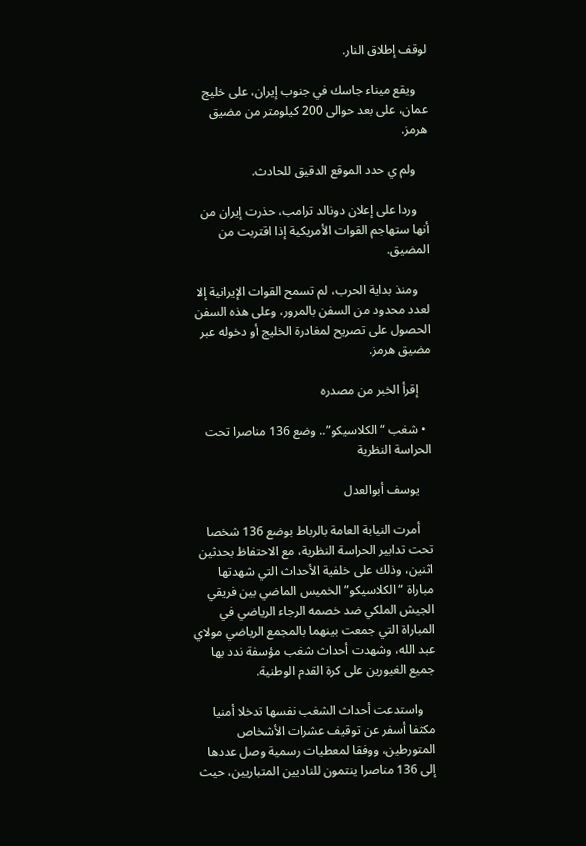لوقف إطلاق النار.

    ويقع ميناء جاسك في جنوب إيران، على خليج عمان، على بعد حوالى 200 كيلومتر من مضيق هرمز.

    ولم ي حدد الموقع الدقيق للحادث.

    وردا على إعلان دونالد ترامب، حذرت إيران من أنها ستهاجم القوات الأمريكية إذا اقتربت من المضيق.

    ومنذ بداية الحرب، لم تسمح القوات الإيرانية إلا لعدد محدود من السفن بالمرور، وعلى هذه السفن الحصول على تصريح لمغادرة الخليج أو دخوله عبر مضيق هرمز.

    إقرأ الخبر من مصدره

  • شغب “الكلاسيكو”.. وضع 136 مناصرا تحت الحراسة النظرية

    يوسف أبوالعدل

    أمرت النيابة العامة بالرباط بوضع 136 شخصا تحت تدابير الحراسة النظرية، مع الاحتفاظ بحدثين اثنين، وذلك على خلفية الأحداث التي شهدتها مباراة “الكلاسيكو” الخميس الماضي بين فريقي الجيش الملكي ضد خصمه الرجاء الرياضي في المباراة التي جمعت بينهما بالمجمع الرياضي مولاي عبد الله، وشهدت أحداث شغب مؤسفة ندد بها جميع الغيورين على كرة القدم الوطنية.

    واستدعت أحداث الشغب نفسها تدخلا أمنيا مكثفا أسفر عن توقيف عشرات الأشخاص المتورطين، ووفقا لمعطيات رسمية وصل عددها إلى 136 مناصرا ينتمون للناديين المتباريين، حيث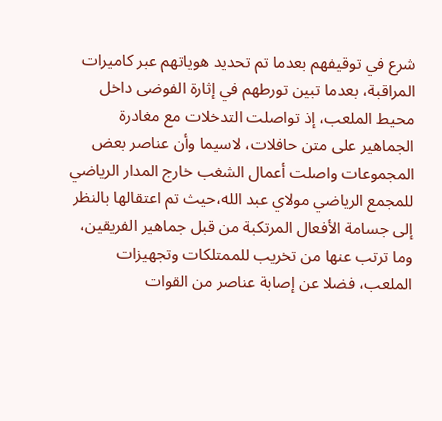شرع في توقيفهم بعدما تم تحديد هوياتهم عبر كاميرات المراقبة، بعدما تبين تورطهم في إثارة الفوضى داخل محيط الملعب، إذ تواصلت التدخلات مع مغادرة الجماهير على متن حافلات، لاسيما وأن عناصر بعض المجموعات واصلت أعمال الشغب خارج المدار الرياضي للمجمع الرياضي مولاي عبد الله،حيث تم اعتقالها بالنظر إلى جسامة الأفعال المرتكبة من قبل جماهير الفريقين، وما ترتب عنها من تخريب للممتلكات وتجهيزات الملعب، فضلا عن إصابة عناصر من القوات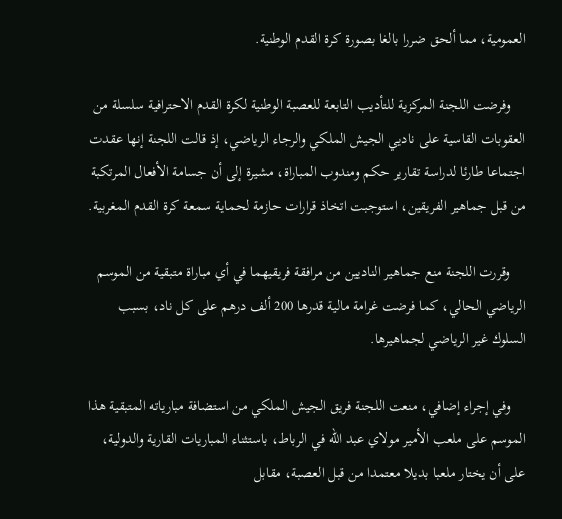العمومية، مما ألحق ضررا بالغا بصورة كرة القدم الوطنية.

    وفرضت اللجنة المركزية للتأديب التابعة للعصبة الوطنية لكرة القدم الاحترافية سلسلة من العقوبات القاسية على ناديي الجيش الملكي والرجاء الرياضي، إذ قالت اللجنة إنها عقدت اجتماعا طارئا لدراسة تقارير حكم ومندوب المباراة، مشيرة إلى أن جسامة الأفعال المرتكبة من قبل جماهير الفريقين، استوجبت اتخاذ قرارات حازمة لحماية سمعة كرة القدم المغربية.

    وقررت اللجنة منع جماهير الناديين من مرافقة فريقيهما في أي مباراة متبقية من الموسم الرياضي الحالي، كما فرضت غرامة مالية قدرها 200 ألف درهم على كل ناد، بسبب السلوك غير الرياضي لجماهيرها.

    وفي إجراء إضافي، منعت اللجنة فريق الجيش الملكي من استضافة مبارياته المتبقية هذا الموسم على ملعب الأمير مولاي عبد الله في الرباط، باستثناء المباريات القارية والدولية، على أن يختار ملعبا بديلا معتمدا من قبل العصبة، مقابل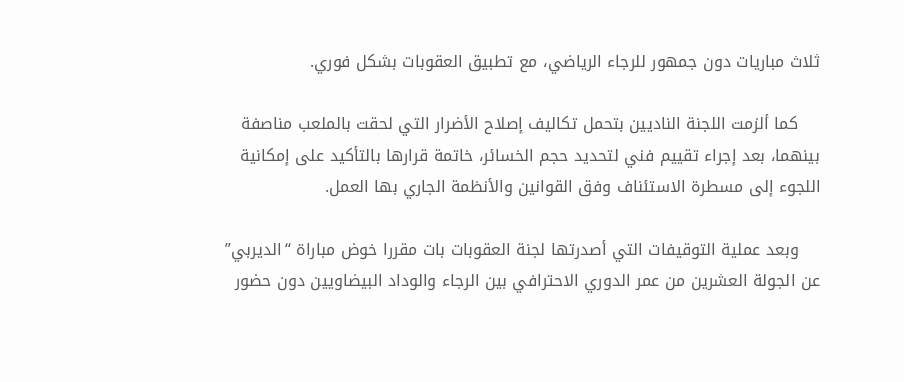ثلاث مباريات دون جمهور للرجاء الرياضي، مع تطبيق العقوبات بشكل فوري.

    كما ألزمت اللجنة الناديين بتحمل تكاليف إصلاح الأضرار التي لحقت بالملعب مناصفة بينهما، بعد إجراء تقييم فني لتحديد حجم الخسائر، خاتمة قرارها بالتأكيد على إمكانية اللجوء إلى مسطرة الاستئناف وفق القوانين والأنظمة الجاري بها العمل.

    وبعد عملية التوقيفات التي أصدرتها لجنة العقوبات بات مقررا خوض مباراة “الديربي” عن الجولة العشرين من عمر الدوري الاحترافي بين الرجاء والوداد البيضاويين دون حضور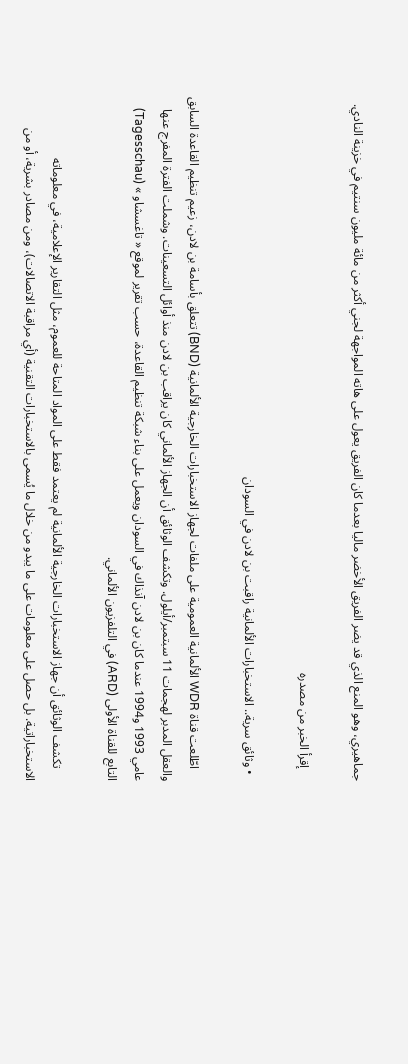جماهيري، وهو المنع الذي قد يضر الفريق الأخضر ماليا بعدما كان الفريق يعول على هاته المواجهة لجني أكثر من مائة مليون سنتيم في خزينة النادي.

    إقرأ الخبر من مصدره

  • وثائق سرية.. الاستخبارات الألمانية راقبت بن لادن في السودان

    اطّلعت قناة WDR الألمانية العمومية على ملفات لجهاز الاستخبارات الخارجية الألمانية (BND) تتعلق بأسامة بن لادن، زعيم تنظيم القاعدة السابق والعقل المدبر لهجمات 11 سبتمبر/أيلول. وتكشف الوثائق أن الجهاز الألماني كان يراقب بن لادن منذ أوائل التسعينات. وشملت الفترة المفرج عنها عامي 1993 و1994 عندما كان بن لادن آنذاك في السودان ويعمل على بناء شبكة تنظيم القاعدة، حسب تقرير لموقع « تاغسشاو » (Tagesschau) التابع للقناة الأولى (ARD) في التلفزيون الألماني.

    تكشف الوثائق أن جهاز الاستخبارات الخارجية الألمانية لم يعتمد فقط على المواد المتاحة للعموم، مثل التقارير الإعلامية، في معلوماته الاستخباراتية. بل حصل على معلومات على ما يبدو من خلال ما يُسمى بالاستخبارات التقنية (أي مراقبة الاتصالات)، ومن مصادر بشرية، أو من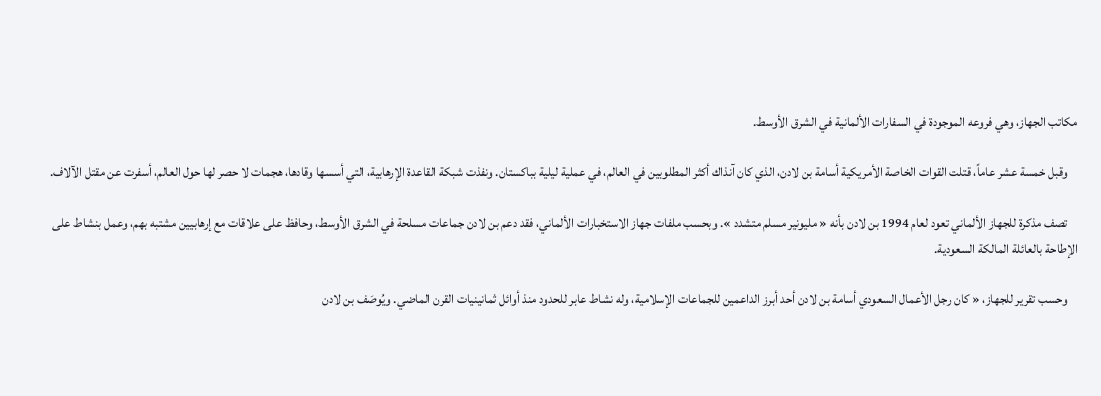مكاتب الجهاز، وهي فروعه الموجودة في السفارات الألمانية في الشرق الأوسط.

    وقبل خمسة عشر عاماً، قتلت القوات الخاصة الأمريكية أسامة بن لادن، الذي كان آنذاك أكثر المطلوبين في العالم، في عملية ليلية بباكستان. ونفذت شبكة القاعدة الإرهابية، التي أسسها وقادها، هجمات لا حصر لها حول العالم، أسفرت عن مقتل الآلاف.

    تصف مذكرة للجهاز الألماني تعود لعام 1994 بن لادن بأنه « مليونير مسلم متشدد ». وبحسب ملفات جهاز الاستخبارات الألماني، فقد دعم بن لادن جماعات مسلحة في الشرق الأوسط، وحافظ على علاقات مع إرهابيين مشتبه بهم، وعمل بنشاط على الإطاحة بالعائلة المالكة السعودية.

    وحسب تقرير للجهاز، « كان رجل الأعمال السعودي أسامة بن لادن أحد أبرز الداعمين للجماعات الإسلامية، وله نشاط عابر للحدود منذ أوائل ثمانينيات القرن الماضي. ويُوصَف بن لادن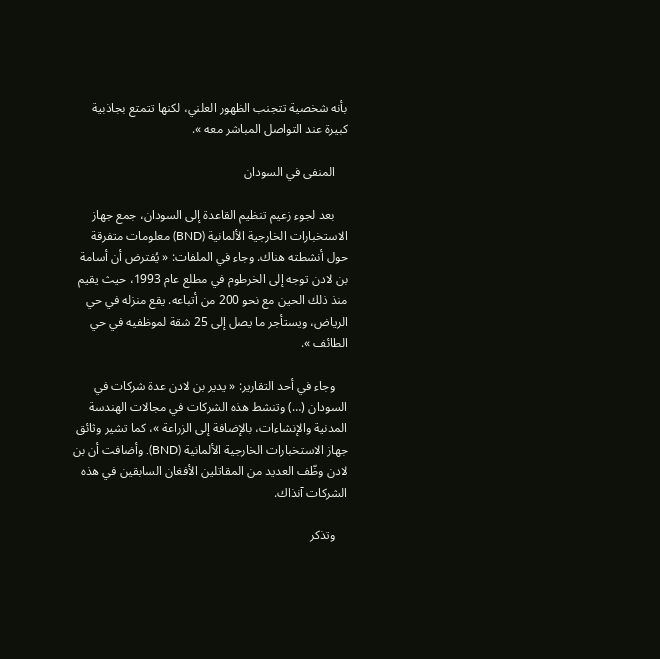بأنه شخصية تتجنب الظهور العلني، لكنها تتمتع بجاذبية كبيرة عند التواصل المباشر معه ».

    المنفى في السودان

    بعد لجوء زعيم تنظيم القاعدة إلى السودان، جمع جهاز الاستخبارات الخارجية الألمانية (BND) معلومات متفرقة حول أنشطته هناك. وجاء في الملفات: « يُفترض أن أسامة بن لادن توجه إلى الخرطوم في مطلع عام 1993، حيث يقيم منذ ذلك الحين مع نحو 200 من أتباعه. يقع منزله في حي الرياض، ويستأجر ما يصل إلى 25 شقة لموظفيه في حي الطائف ».

    وجاء في أحد التقارير: « يدير بن لادن عدة شركات في السودان (…) وتنشط هذه الشركات في مجالات الهندسة المدنية والإنشاءات، بالإضافة إلى الزراعة »، كما تشير وثائق جهاز الاستخبارات الخارجية الألمانية (BND). وأضافت أن بن لادن وظّف العديد من المقاتلين الأفغان السابقين في هذه الشركات آنذاك.

    وتذكر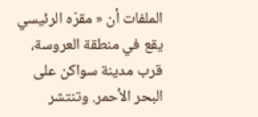الملفات أن « مقرّه الرئيسي يقع في منطقة العروسة، قرب مدينة سواكن على البحر الأحمر. وتنتشر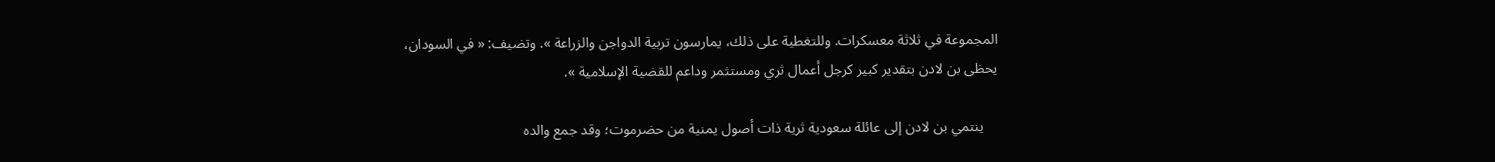المجموعة في ثلاثة معسكرات. وللتغطية على ذلك، يمارسون تربية الدواجن والزراعة ». وتضيف: « في السودان، يحظى بن لادن بتقدير كبير كرجل أعمال ثري ومستثمر وداعم للقضية الإسلامية ».

    ينتمي بن لادن إلى عائلة سعودية ثرية ذات أصول يمنية من حضرموت؛ وقد جمع والده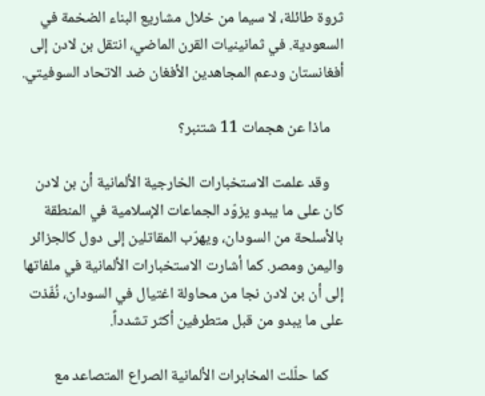ثروة طائلة، لا سيما من خلال مشاريع البناء الضخمة في السعودية. في ثمانينيات القرن الماضي، انتقل بن لادن إلى أفغانستان ودعم المجاهدين الأفغان ضد الاتحاد السوفيتي.

    ماذا عن هجمات 11 شتنبر؟

    وقد علمت الاستخبارات الخارجية الألمانية أن بن لادن كان على ما يبدو يزوّد الجماعات الإسلامية في المنطقة بالأسلحة من السودان، ويهرّب المقاتلين إلى دول كالجزائر واليمن ومصر. كما أشارت الاستخبارات الألمانية في ملفاتها إلى أن بن لادن نجا من محاولة اغتيال في السودان، نُفّذت على ما يبدو من قبل متطرفين أكثر تشدداً.

    كما حلّلت المخابرات الألمانية الصراع المتصاعد مع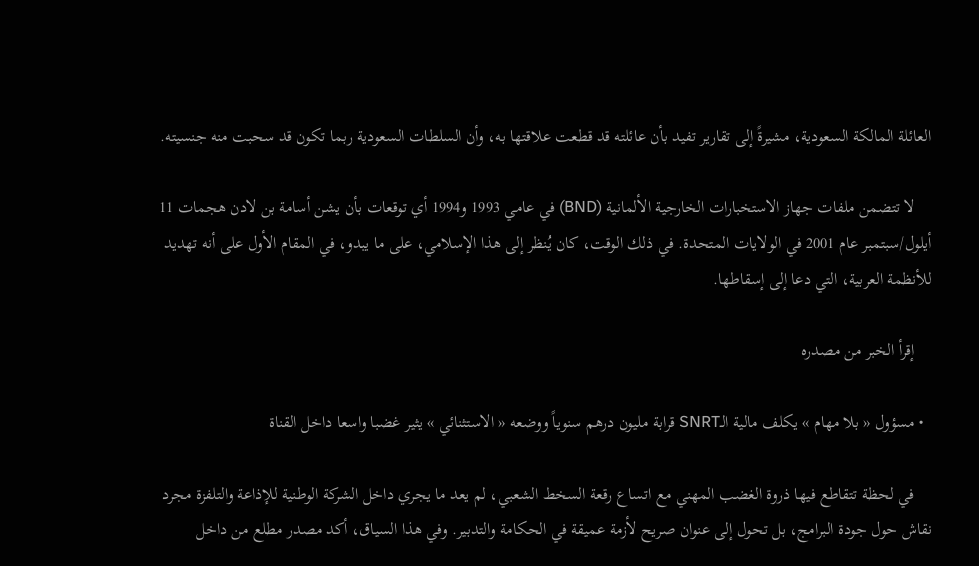العائلة المالكة السعودية، مشيرةً إلى تقارير تفيد بأن عائلته قد قطعت علاقتها به، وأن السلطات السعودية ربما تكون قد سحبت منه جنسيته.

    لا تتضمن ملفات جهاز الاستخبارات الخارجية الألمانية (BND) في عامي 1993 و1994 أي توقعات بأن يشن أسامة بن لادن هجمات 11 أيلول/سبتمبر عام 2001 في الولايات المتحدة. في ذلك الوقت، كان يُنظر إلى هذا الإسلامي، على ما يبدو، في المقام الأول على أنه تهديد للأنظمة العربية، التي دعا إلى إسقاطها.

    إقرأ الخبر من مصدره

  • مسؤول « بلا مهام » يكلف مالية الـSNRT قرابة مليون درهم سنوياً ووضعه « الاستثنائي » يثير غضبا واسعا داخل القناة

    في لحظة تتقاطع فيها ذروة الغضب المهني مع اتساع رقعة السخط الشعبي، لم يعد ما يجري داخل الشركة الوطنية للإذاعة والتلفزة مجرد نقاش حول جودة البرامج، بل تحول إلى عنوان صريح لأزمة عميقة في الحكامة والتدبير. وفي هذا السياق، أكد مصدر مطلع من داخل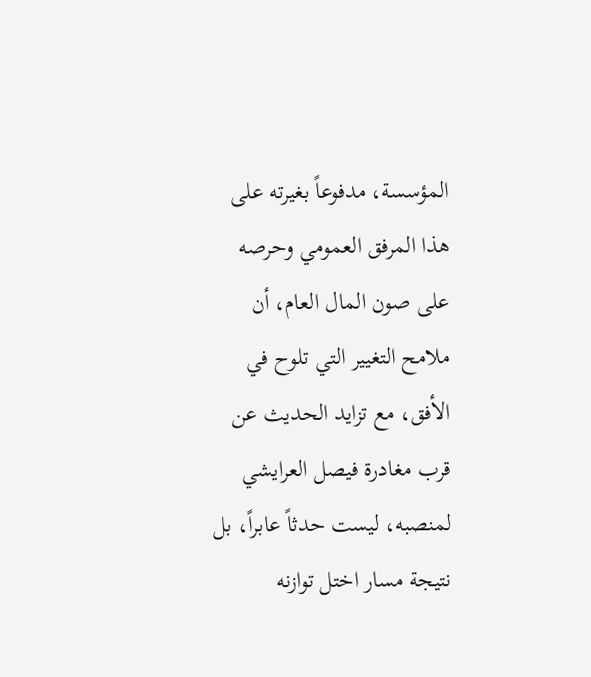المؤسسة، مدفوعاً بغيرته على هذا المرفق العمومي وحرصه على صون المال العام، أن ملامح التغيير التي تلوح في الأفق، مع تزايد الحديث عن قرب مغادرة فيصل العرايشي لمنصبه، ليست حدثاً عابراً، بل نتيجة مسار اختل توازنه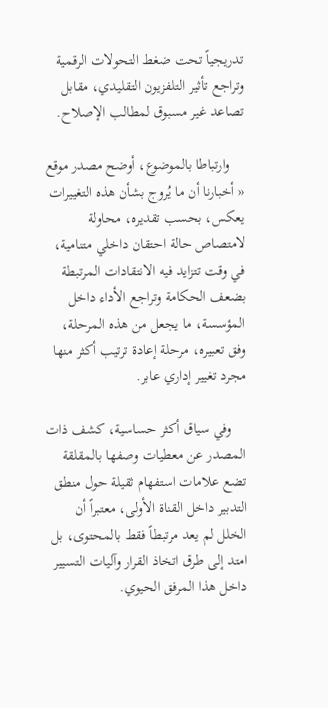تدريجياً تحت ضغط التحولات الرقمية وتراجع تأثير التلفزيون التقليدي، مقابل تصاعد غير مسبوق لمطالب الإصلاح.

    وارتباطا بالموضوع، أوضح مصدر موقع « أخبارنا أن ما يُروج بشأن هذه التغييرات يعكس، بحسب تقديره، محاولة لامتصاص حالة احتقان داخلي متنامية، في وقت تتزايد فيه الانتقادات المرتبطة بضعف الحكامة وتراجع الأداء داخل المؤسسة، ما يجعل من هذه المرحلة، وفق تعبيره، مرحلة إعادة ترتيب أكثر منها مجرد تغيير إداري عابر.

    وفي سياق أكثر حساسية، كشف ذات المصدر عن معطيات وصفها بالمقلقة تضع علامات استفهام ثقيلة حول منطق التدبير داخل القناة الأولى، معتبراً أن الخلل لم يعد مرتبطاً فقط بالمحتوى، بل امتد إلى طرق اتخاذ القرار وآليات التسيير داخل هذا المرفق الحيوي.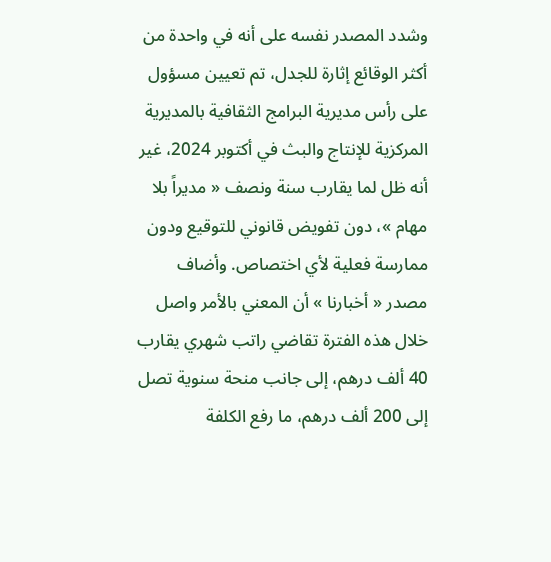وشدد المصدر نفسه على أنه في واحدة من أكثر الوقائع إثارة للجدل، تم تعيين مسؤول على رأس مديرية البرامج الثقافية بالمديرية المركزية للإنتاج والبث في أكتوبر 2024، غير أنه ظل لما يقارب سنة ونصف « مديراً بلا مهام »، دون تفويض قانوني للتوقيع ودون ممارسة فعلية لأي اختصاص. وأضاف مصدر « أخبارنا » أن المعني بالأمر واصل خلال هذه الفترة تقاضي راتب شهري يقارب 40 ألف درهم، إلى جانب منحة سنوية تصل إلى 200 ألف درهم، ما رفع الكلفة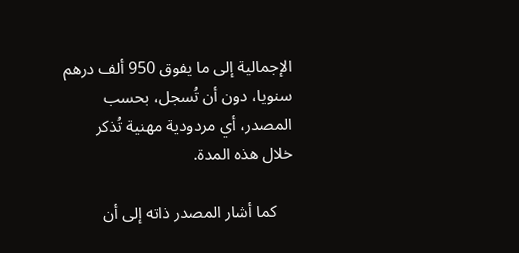الإجمالية إلى ما يفوق 950 ألف درهم سنويا، دون أن تُسجل، بحسب المصدر، أي مردودية مهنية تُذكر خلال هذه المدة.

    كما أشار المصدر ذاته إلى أن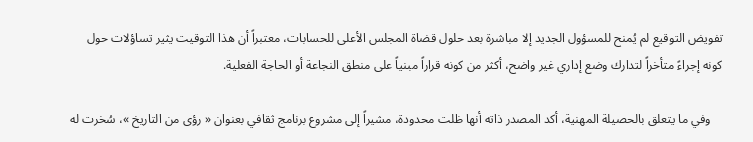تفويض التوقيع لم يُمنح للمسؤول الجديد إلا مباشرة بعد حلول قضاة المجلس الأعلى للحسابات، معتبراً أن هذا التوقيت يثير تساؤلات حول كونه إجراءً متأخراً لتدارك وضع إداري غير واضح، أكثر من كونه قراراً مبنياً على منطق النجاعة أو الحاجة الفعلية.

    وفي ما يتعلق بالحصيلة المهنية، أكد المصدر ذاته أنها ظلت محدودة، مشيراً إلى مشروع برنامج ثقافي بعنوان « رؤى من التاريخ »، سُخرت له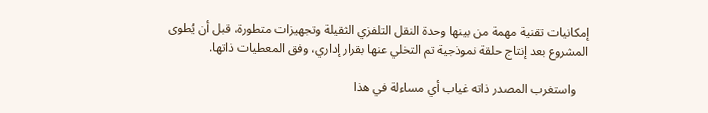إمكانيات تقنية مهمة من بينها وحدة النقل التلفزي الثقيلة وتجهيزات متطورة، قبل أن يُطوى المشروع بعد إنتاج حلقة نموذجية تم التخلي عنها بقرار إداري، وفق المعطيات ذاتها.

    واستغرب المصدر ذاته غياب أي مساءلة في هذا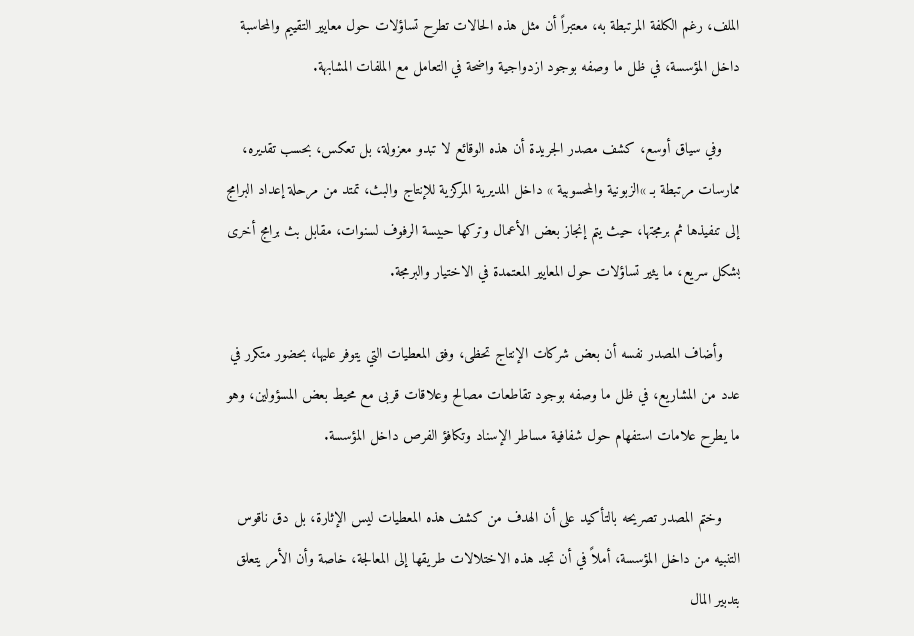الملف، رغم الكلفة المرتبطة به، معتبراً أن مثل هذه الحالات تطرح تساؤلات حول معايير التقييم والمحاسبة داخل المؤسسة، في ظل ما وصفه بوجود ازدواجية واضحة في التعامل مع الملفات المشابهة.

    وفي سياق أوسع، كشف مصدر الجريدة أن هذه الوقائع لا تبدو معزولة، بل تعكس، بحسب تقديره، ممارسات مرتبطة بـ »الزبونية والمحسوبية » داخل المديرية المركزية للإنتاج والبث، تمتد من مرحلة إعداد البرامج إلى تنفيذها ثم برمجتها، حيث يتم إنجاز بعض الأعمال وتركها حبيسة الرفوف لسنوات، مقابل بث برامج أخرى بشكل سريع، ما يثير تساؤلات حول المعايير المعتمدة في الاختيار والبرمجة.

    وأضاف المصدر نفسه أن بعض شركات الإنتاج تحظى، وفق المعطيات التي يتوفر عليها، بحضور متكرر في عدد من المشاريع، في ظل ما وصفه بوجود تقاطعات مصالح وعلاقات قربى مع محيط بعض المسؤولين، وهو ما يطرح علامات استفهام حول شفافية مساطر الإسناد وتكافؤ الفرص داخل المؤسسة.

    وختم المصدر تصريحه بالتأكيد على أن الهدف من كشف هذه المعطيات ليس الإثارة، بل دق ناقوس التنبيه من داخل المؤسسة، أملاً في أن تجد هذه الاختلالات طريقها إلى المعالجة، خاصة وأن الأمر يتعلق بتدبير المال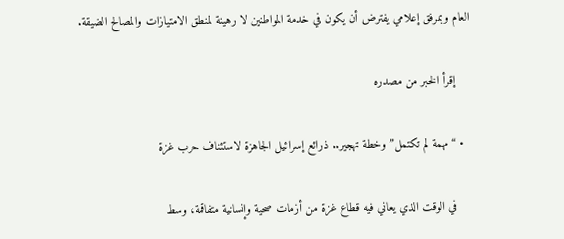العام وبمرفق إعلامي يفترض أن يكون في خدمة المواطنين لا رهينة لمنطق الامتيازات والمصالح الضيقة.

    إقرأ الخبر من مصدره

  • “مهمة لم تكتمل” وخطة تهجير.. ذرائع إسرائيل الجاهزة لاستئناف حرب غزة

    في الوقت الذي يعاني فيه قطاع غزة من أزمات صحية وإنسانية متفاقمة، وسط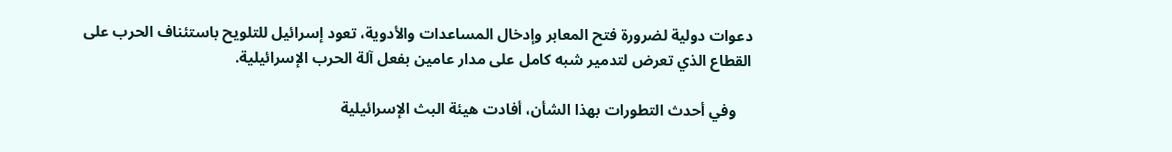دعوات دولية لضرورة فتح المعابر وإدخال المساعدات والأدوية، تعود إسرائيل للتلويح باستئناف الحرب على القطاع الذي تعرض لتدمير شبه كامل على مدار عامين بفعل آلة الحرب الإسرائيلية.

    وفي أحدث التطورات بهذا الشأن، أفادت هيئة البث الإسرائيلية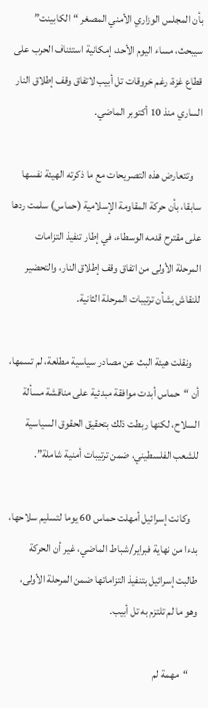بأن المجلس الوزاري الأمني المصغر “الكابينت” سيبحث، مساء اليوم الأحد، إمكانية استئناف الحرب على قطاع غزة، رغم خروقات تل أبيب لاتفاق وقف إطلاق النار الساري منذ 10 أكتوبر الماضي.

    وتتعارض هذه التصريحات مع ما ذكرته الهيئة نفسها سابقا، بأن حركة المقاومة الإسلامية (حماس) سلمت ردها على مقترح قدمه الوسطاء، في إطار تنفيذ التزامات المرحلة الأولى من اتفاق وقف إطلاق النار، والتحضير للنقاش بشأن ترتيبات المرحلة الثانية.

    ونقلت هيئة البث عن مصادر سياسية مطلعة، لم تسمها، أن “حماس أبدت موافقة مبدئية على مناقشة مسألة السلاح، لكنها ربطت ذلك بتحقيق الحقوق السياسية للشعب الفلسطيني، ضمن ترتيبات أمنية شاملة”.

    وكانت إسرائيل أمهلت حماس 60 يوما لتسليم سلاحها، بدءا من نهاية فبراير/شباط الماضي، غير أن الحركة طالبت إسرائيل بتنفيذ التزاماتها ضمن المرحلة الأولى، وهو ما لم تلتزم به تل أبيب.

    “مهمة لم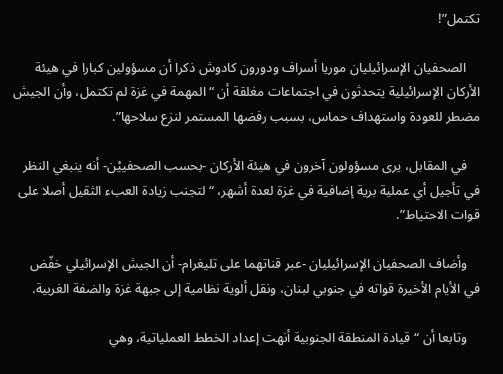تكتمل”!

    الصحفيان الإسرائيليان موريا أسراف ودورون كادوش ذكرا أن مسؤولين كبارا في هيئة الأركان الإسرائيلية يتحدثون في اجتماعات مغلقة أن “المهمة في غزة لم تكتمل، وأن الجيش مضطر للعودة واستهداف حماس، بسبب رفضها المستمر لنزع سلاحها”.

    في المقابل، يرى مسؤولون آخرون في هيئة الأركان -بحسب الصحفييْن- أنه ينبغي النظر في تأجيل أي عملية برية إضافية في غزة لعدة أشهر، “لتجنب زيادة العبء الثقيل أصلا على قوات الاحتياط”.

    وأضاف الصحفيان الإسرائيليان -عبر قناتهما على تليغرام- أن الجيش الإسرائيلي خفّض في الأيام الأخيرة قواته في جنوبي لبنان، ونقل ألوية نظامية إلى جبهة غزة والضفة الغربية.

    وتابعا أن “قيادة المنطقة الجنوبية أنهت إعداد الخطط العملياتية، وهي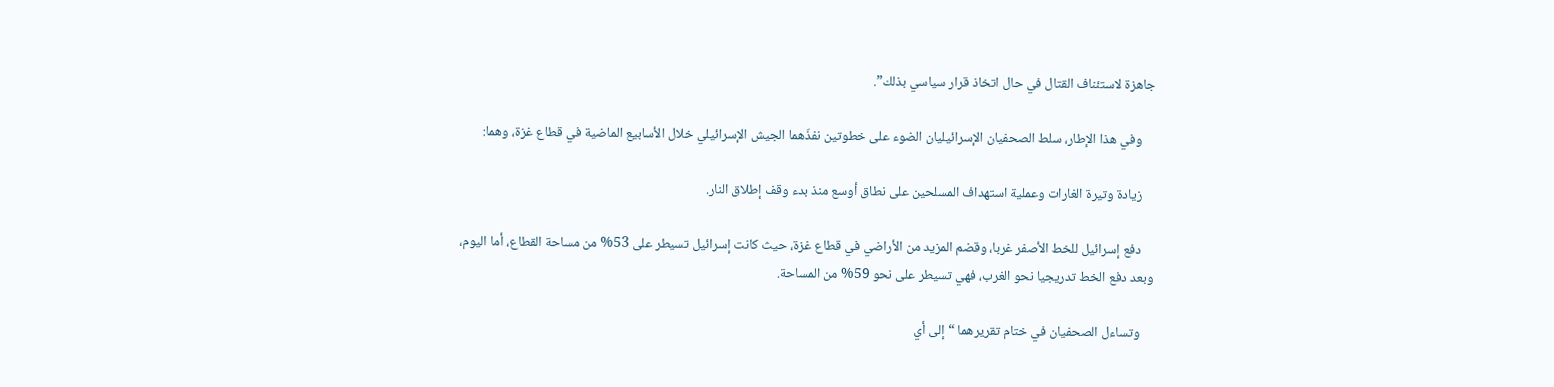جاهزة لاستئناف القتال في حال اتخاذ قرار سياسي بذلك”.

    وفي هذا الإطار، سلط الصحفيان الإسرائيليان الضوء على خطوتين نفذّهما الجيش الإسرائيلي خلال الأسابيع الماضية في قطاع غزة، وهما:

    زيادة وتيرة الغارات وعملية استهداف المسلحين على نطاق أوسع منذ بدء وقف إطلاق النار.

    دفع إسرائيل للخط الأصفر غربا، وقضم المزيد من الأراضي في قطاع غزة، حيث كانت إسرائيل تسيطر على 53% من مساحة القطاع، أما اليوم، وبعد دفع الخط تدريجيا نحو الغرب، فهي تسيطر على نحو 59% من المساحة.

    وتساءل الصحفيان في ختام تقريرهما “إلى أي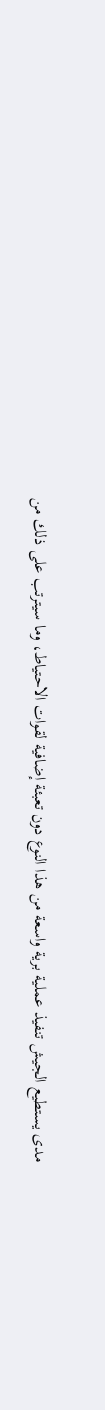مدى يستطيع الجيش تنفيذ عملية برية واسعة من هذا النوع دون تعبئة إضافية لقوات الاحتياط، وما سيترتب على ذلك من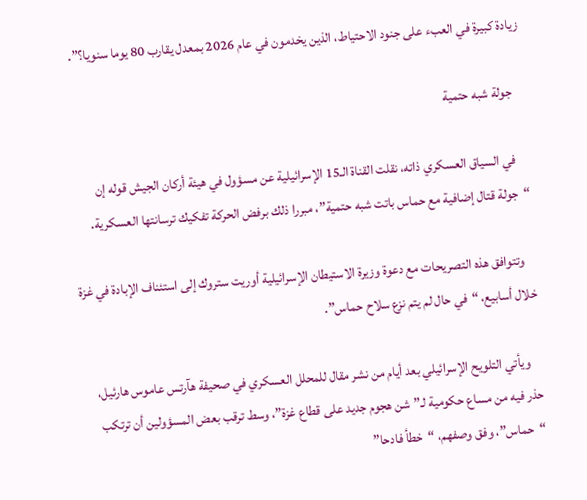زيادة كبيرة في العبء على جنود الاحتياط، الذين يخدمون في عام 2026 بمعدل يقارب 80 يوما سنويا؟”.

    جولة شبه حتمية

    في السياق العسكري ذاته، نقلت القناة الـ15 الإسرائيلية عن مسؤول في هيئة أركان الجيش قوله إن “جولة قتال إضافية مع حماس باتت شبه حتمية”، مبررا ذلك برفض الحركة تفكيك ترسانتها العسكرية.

    وتتوافق هذه التصريحات مع دعوة وزيرة الاستيطان الإسرائيلية أوريت ستروك إلى استئناف الإبادة في غزة خلال أسابيع، “في حال لم يتم نزع سلاح حماس”.

    ويأتي التلويح الإسرائيلي بعد أيام من نشر مقال للمحلل العسكري في صحيفة هآرتس عاموس هارئيل، حذر فيه من مساع حكومية لـ”شن هجوم جديد على قطاع غزة”، وسط ترقب بعض المسؤولين أن ترتكب “حماس”، وفق وصفهم، “خطأ فادحا”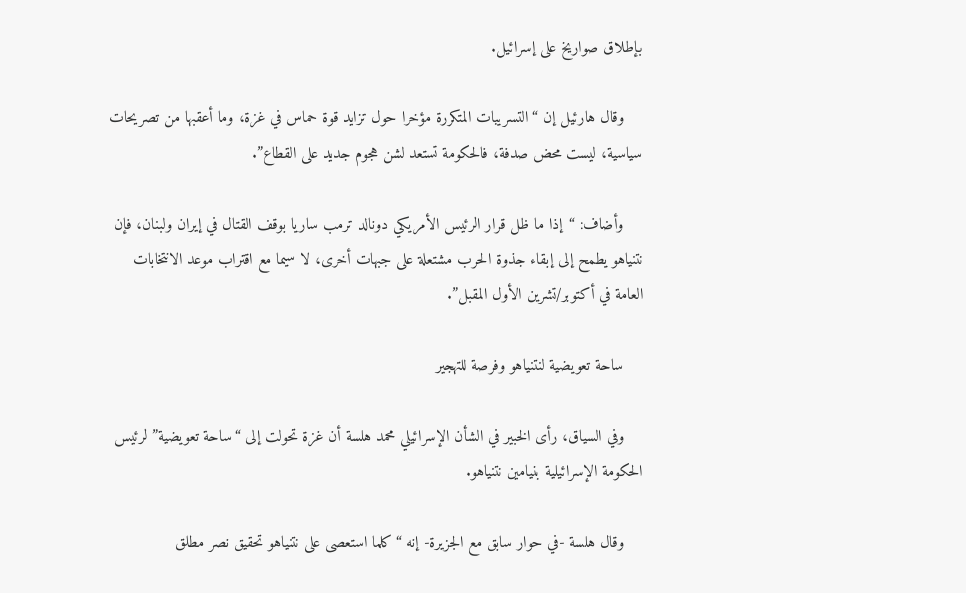بإطلاق صواريخ على إسرائيل.

    وقال هارئيل إن “التسريبات المتكررة مؤخرا حول تزايد قوة حماس في غزة، وما أعقبها من تصريحات سياسية، ليست محض صدفة، فالحكومة تستعد لشن هجوم جديد على القطاع”.

    وأضاف: “إذا ما ظل قرار الرئيس الأمريكي دونالد ترمب ساريا بوقف القتال في إيران ولبنان، فإن نتنياهو يطمح إلى إبقاء جذوة الحرب مشتعلة على جبهات أخرى، لا سيما مع اقتراب موعد الانتخابات العامة في أكتوبر/تشرين الأول المقبل”.

    ساحة تعويضية لنتنياهو وفرصة للتهجير

    وفي السياق، رأى الخبير في الشأن الإسرائيلي محمد هلسة أن غزة تحولت إلى “ساحة تعويضية” لرئيس الحكومة الإسرائيلية بنيامين نتنياهو.

    وقال هلسة -في حوار سابق مع الجزيرة- إنه “كلما استعصى على نتنياهو تحقيق نصر مطلق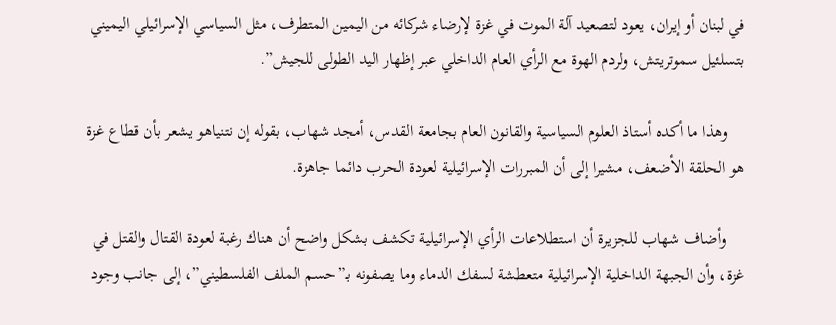في لبنان أو إيران، يعود لتصعيد آلة الموت في غزة لإرضاء شركائه من اليمين المتطرف، مثل السياسي الإسرائيلي اليميني بتسلئيل سموتريتش، ولردم الهوة مع الرأي العام الداخلي عبر إظهار اليد الطولى للجيش”.

    وهذا ما أكده أستاذ العلوم السياسية والقانون العام بجامعة القدس، أمجد شهاب، بقوله إن نتنياهو يشعر بأن قطاع غزة هو الحلقة الأضعف، مشيرا إلى أن المبررات الإسرائيلية لعودة الحرب دائما جاهزة.

    وأضاف شهاب للجزيرة أن استطلاعات الرأي الإسرائيلية تكشف بشكل واضح أن هناك رغبة لعودة القتال والقتل في غزة، وأن الجبهة الداخلية الإسرائيلية متعطشة لسفك الدماء وما يصفونه بـ”حسم الملف الفلسطيني”، إلى جانب وجود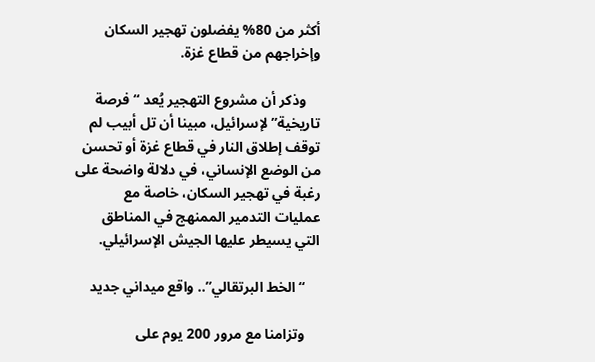أكثر من 80% يفضلون تهجير السكان وإخراجهم من قطاع غزة.

    وذكر أن مشروع التهجير يُعد “فرصة تاريخية” لإسرائيل، مبينا أن تل أبيب لم توقف إطلاق النار في قطاع غزة أو تحسن من الوضع الإنساني، في دلالة واضحة على رغبة في تهجير السكان، خاصة مع عمليات التدمير الممنهج في المناطق التي يسيطر عليها الجيش الإسرائيلي.

    “الخط البرتقالي”.. واقع ميداني جديد

    وتزامنا مع مرور 200 يوم على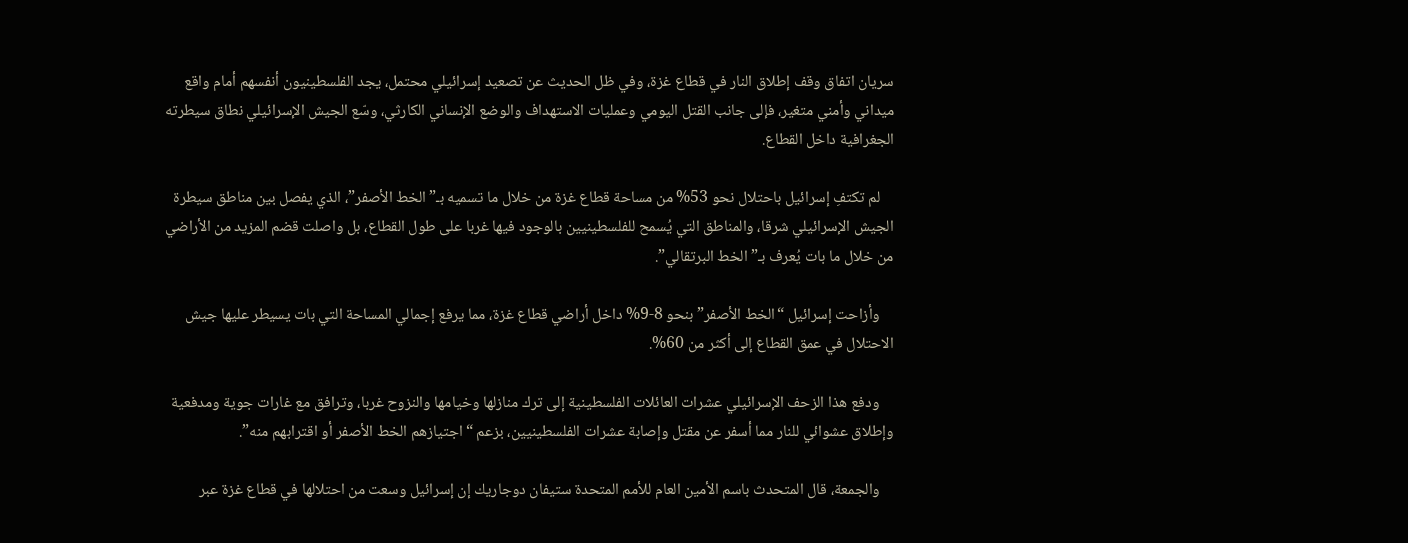سريان اتفاق وقف إطلاق النار في قطاع غزة، وفي ظل الحديث عن تصعيد إسرائيلي محتمل، يجد الفلسطينيون أنفسهم أمام واقع ميداني وأمني متغير، فإلى جانب القتل اليومي وعمليات الاستهداف والوضع الإنساني الكارثي، وسّع الجيش الإسرائيلي نطاق سيطرته الجغرافية داخل القطاع.

    لم تكتفِ إسرائيل باحتلال نحو 53% من مساحة قطاع غزة من خلال ما تسميه بـ”الخط الأصفر”، الذي يفصل بين مناطق سيطرة الجيش الإسرائيلي شرقا، والمناطق التي يُسمح للفلسطينيين بالوجود فيها غربا على طول القطاع، بل واصلت قضم المزيد من الأراضي من خلال ما بات يُعرف بـ”الخط البرتقالي”.

    وأزاحت إسرائيل “الخط الأصفر” بنحو 8-9% داخل أراضي قطاع غزة، مما يرفع إجمالي المساحة التي بات يسيطر عليها جيش الاحتلال في عمق القطاع إلى أكثر من 60%.

    ودفع هذا الزحف الإسرائيلي عشرات العائلات الفلسطينية إلى ترك منازلها وخيامها والنزوح غربا، وترافق مع غارات جوية ومدفعية وإطلاق عشوائي للنار مما أسفر عن مقتل وإصابة عشرات الفلسطينيين، بزعم “اجتيازهم الخط الأصفر أو اقترابهم منه”.

    والجمعة، قال المتحدث باسم الأمين العام للأمم المتحدة ستيفان دوجاريك إن إسرائيل وسعت من احتلالها في قطاع غزة عبر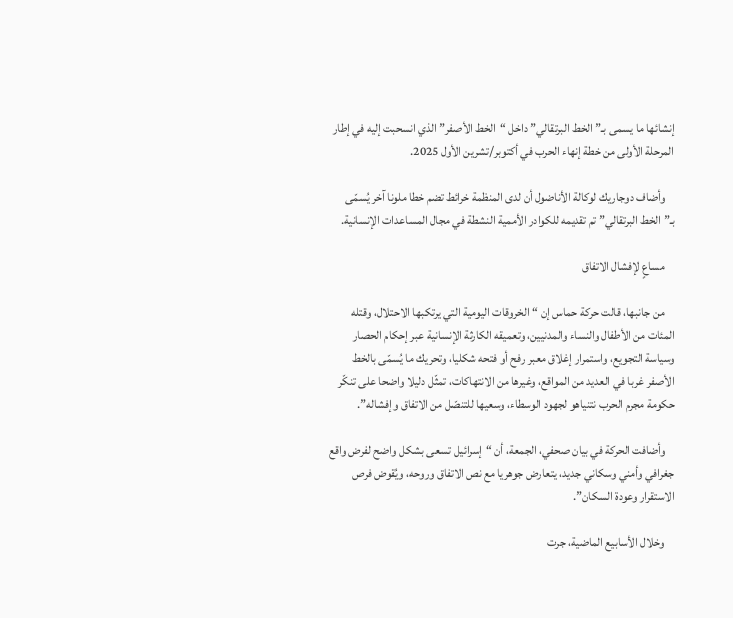إنشائها ما يسمى بـ”الخط البرتقالي” داخل “الخط الأصفر” الذي انسحبت إليه في إطار المرحلة الأولى من خطة إنهاء الحرب في أكتوبر/تشرين الأول 2025.

    وأضاف دوجاريك لوكالة الأناضول أن لدى المنظمة خرائط تضم خطا ملونا آخر يُسمّى بـ”الخط البرتقالي” تم تقديمه للكوادر الأممية النشطة في مجال المساعدات الإنسانية.

    مساعٍ لإفشال الاتفاق

    من جانبها، قالت حركة حماس إن “الخروقات اليومية التي يرتكبها الاحتلال، وقتله المئات من الأطفال والنساء والمدنيين، وتعميقه الكارثة الإنسانية عبر إحكام الحصار وسياسة التجويع، واستمرار إغلاق معبر رفح أو فتحه شكليا، وتحريك ما يُسمّى بالخط الأصفر غربا في العديد من المواقع، وغيرها من الانتهاكات، تمثّل دليلا واضحا على تنكّر حكومة مجرم الحرب نتنياهو لجهود الوسطاء، وسعيها للتنصّل من الاتفاق وإفشاله”.

    وأضافت الحركة في بيان صحفي، الجمعة، أن “إسرائيل تسعى بشكل واضح لفرض واقع جغرافي وأمني وسكاني جديد، يتعارض جوهريا مع نص الاتفاق وروحه، ويُقوض فرص الاستقرار وعودة السكان”.

    وخلال الأسابيع الماضية، جرت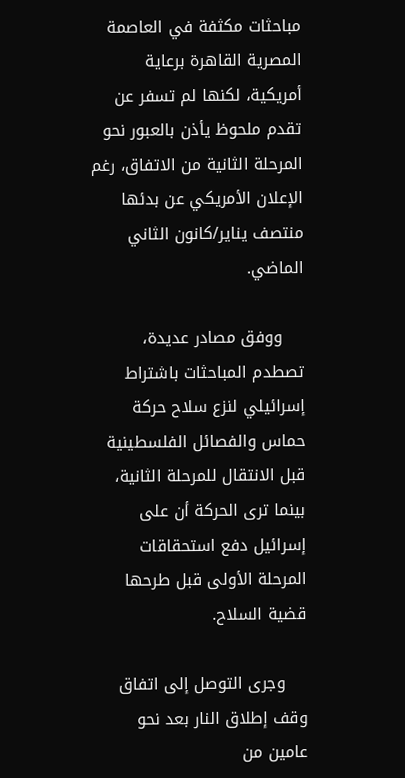مباحثات مكثفة في العاصمة المصرية القاهرة برعاية أمريكية، لكنها لم تسفر عن تقدم ملحوظ يأذن بالعبور نحو المرحلة الثانية من الاتفاق، رغم الإعلان الأمريكي عن بدئها منتصف يناير/كانون الثاني الماضي.

    ووفق مصادر عديدة، تصطدم المباحثات باشتراط إسرائيلي لنزع سلاح حركة حماس والفصائل الفلسطينية قبل الانتقال للمرحلة الثانية، بينما ترى الحركة أن على إسرائيل دفع استحقاقات المرحلة الأولى قبل طرحها قضية السلاح.

    وجرى التوصل إلى اتفاق وقف إطلاق النار بعد نحو عامين من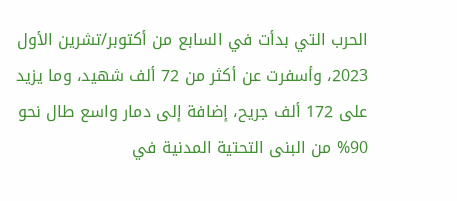الحرب التي بدأت في السابع من أكتوبر/تشرين الأول 2023، وأسفرت عن أكثر من 72 ألف شهيد، وما يزيد على 172 ألف جريح، إضافة إلى دمار واسع طال نحو 90% من البنى التحتية المدنية في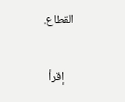القطاع.

    إقرأ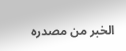الخبر من مصدره